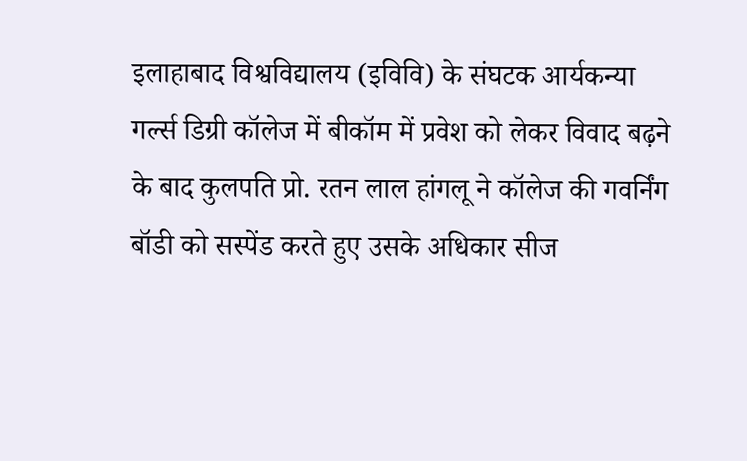इलाहाबाद विश्वविद्यालय (इविवि) के संघटक आर्यकन्या गर्ल्स डिग्री कॉलेज में बीकॉम में प्रवेश को लेकर विवाद बढ़ने के बाद कुलपति प्रो. रतन लाल हांगलू ने कॉलेज की गवर्निंग बॉडी को सस्पेंड करते हुए उसके अधिकार सीज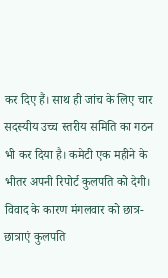कर दिए हैं। साथ ही जांच के लिए चार सदस्यीय उच्च स्तरीय समिति का गठन भी कर दिया है। कमेटी एक महीने के भीतर अपनी रिपोर्ट कुलपति को देगी। विवाद के कारण मंगलवार को छात्र-छात्राएं कुलपति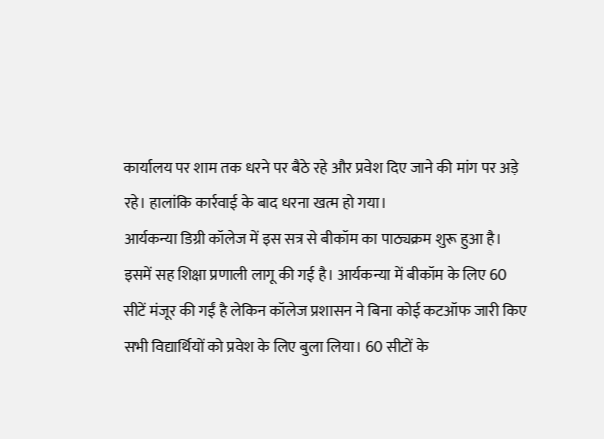कार्यालय पर शाम तक धरने पर बैठे रहे और प्रवेश दिए जाने की मांग पर अड़े रहे। हालांकि कार्रवाई के बाद धरना खत्म हो गया।
आर्यकन्या डिग्री कॉलेज में इस सत्र से बीकॉम का पाठ्यक्रम शुरू हुआ है। इसमें सह शिक्षा प्रणाली लागू की गई है। आर्यकन्या में बीकॉम के लिए 60 सीटें मंजूर की गईं है लेकिन कॉलेज प्रशासन ने बिना कोई कटऑफ जारी किए सभी विद्यार्थियों को प्रवेश के लिए बुला लिया। 60 सीटों के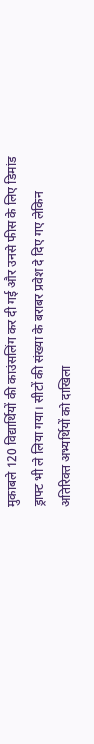मुकाबले 120 विद्यार्थियों की काउंसलिंग कर दी गई और उनसे फीस के लिए डिमांड ड्राफ्ट भी ले लिया गया। सीटों की संख्या के बराबर प्रवेश दे दिए गए लेकिन अतिरिक्त अभ्यर्थियों को दाखिला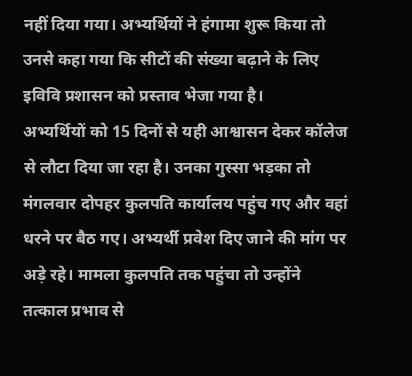नहीं दिया गया। अभ्यर्थियों ने हंगामा शुरू किया तो उनसे कहा गया कि सीटों की संख्या बढ़ाने के लिए इविवि प्रशासन को प्रस्ताव भेजा गया है।
अभ्यर्थियों को 15 दिनों से यही आश्वासन देकर कॉलेज से लौटा दिया जा रहा है। उनका गुस्सा भड़का तो मंगलवार दोपहर कुलपति कार्यालय पहुंच गए और वहां धरने पर बैठ गए। अभ्यर्थी प्रवेश दिए जाने की मांग पर अड़े रहे। मामला कुलपति तक पहुंचा तो उन्होंने तत्काल प्रभाव से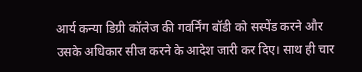आर्य कन्या डिग्री कॉलेज की गवर्निंग बॉडी को सस्पेंड करने और उसके अधिकार सीज करने के आदेश जारी कर दिए। साथ ही चार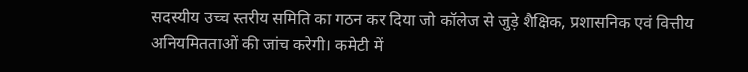सदस्यीय उच्च स्तरीय समिति का गठन कर दिया जो कॉलेज से जुड़े शैक्षिक, प्रशासनिक एवं वित्तीय अनियमितताओं की जांच करेगी। कमेटी में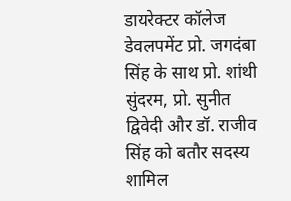डायरेक्टर कॉलेज डेवलपमेंट प्रो. जगदंबा सिंह के साथ प्रो. शांथी सुंदरम, प्रो. सुनीत द्विवेदी और डॉ. राजीव सिंह को बतौर सदस्य शामिल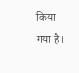किया गया है।